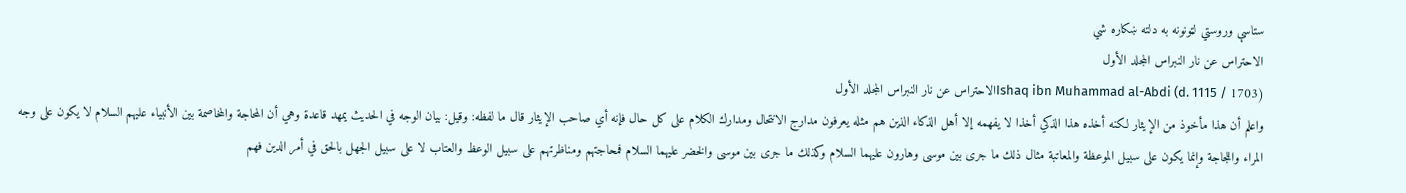ستاسې وروستي لټونونه به دلته ښکاره شي
الاحتراس عن نار النبراس المجلد الأول
Ishaq ibn Muhammad al-Abdi (d. 1115 / 1703)الاحتراس عن نار النبراس المجلد الأول
واعلم أن هذا مأخوذ من الإيثار لكنه أخذه هذا الذكي أخذا لا يفهمه إلا أهل الذكاء الذين هم مثله يعرفون مدارج الانتحال ومدارك الكلام على كل حال فإنه أي صاحب الإيثار قال ما لفظه: وقيل: بيان الوجه في الحديث يمهد قاعدة وهي أن المحاجة والمخاصمة بين الأنبياء عليهم السلام لا يكون على وجه المراء واللجاجة وإنما يكون على سبيل الموعظة والمعاتبة مثال ذلك ما جرى بين موسى وهارون عليهما السلام وكذلك ما جرى بين موسى والخضر عليهما السلام فمحاجتهم ومناظرتهم على سبيل الوعظ والعتاب لا على سبيل الجهل بالحق في أمر الدين فهم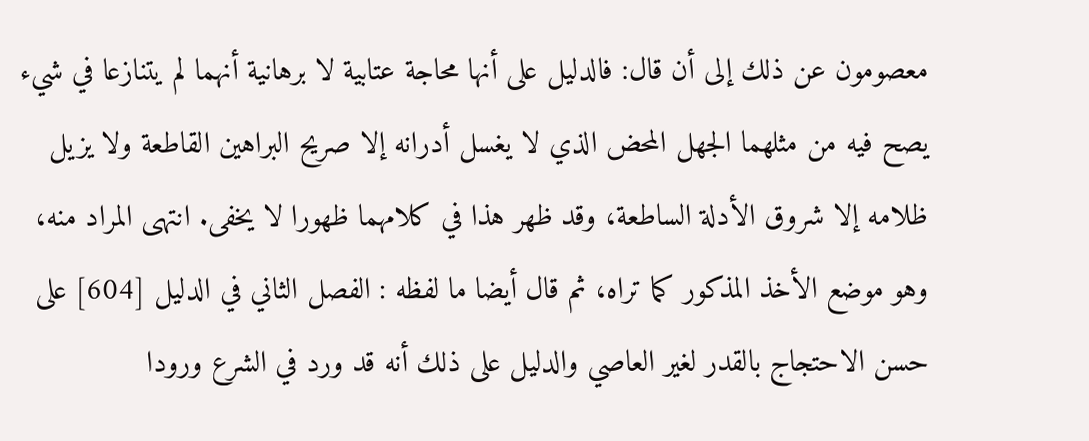معصومون عن ذلك إلى أن قال: فالدليل على أنها محاجة عتابية لا برهانية أنهما لم يتنازعا في شيء يصح فيه من مثلهما الجهل المحض الذي لا يغسل أدرانه إلا صريح البراهين القاطعة ولا يزيل ظلامه إلا شروق الأدلة الساطعة، وقد ظهر هذا في كلامهما ظهورا لا يخفى. انتهى المراد منه، وهو موضع الأخذ المذكور كما تراه، ثم قال أيضا ما لفظه : الفصل الثاني في الدليل [604] على حسن الاحتجاج بالقدر لغير العاصي والدليل على ذلك أنه قد ورد في الشرع ورودا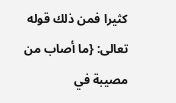كثيرا فمن ذلك قوله تعالى: {ما أصاب من مصيبة في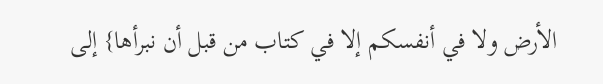الأرض ولا في أنفسكم إلا في كتاب من قبل أن نبرأها} إلى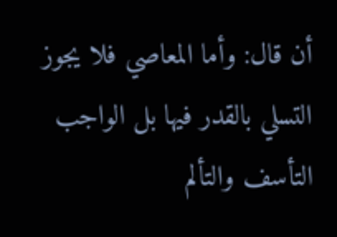أن قال: وأما المعاصي فلا يجوز التسلي بالقدر فيها بل الواجب التأسف والتألم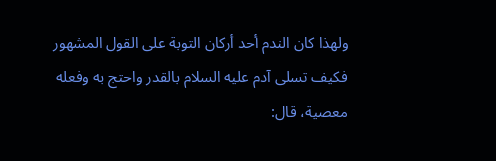ولهذا كان الندم أحد أركان التوبة على القول المشهور فكيف تسلى آدم عليه السلام بالقدر واحتج به وفعله معصية، قال: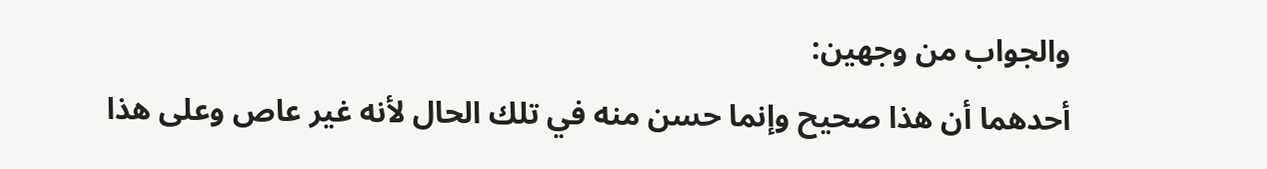والجواب من وجهين:
أحدهما أن هذا صحيح وإنما حسن منه في تلك الحال لأنه غير عاص وعلى هذا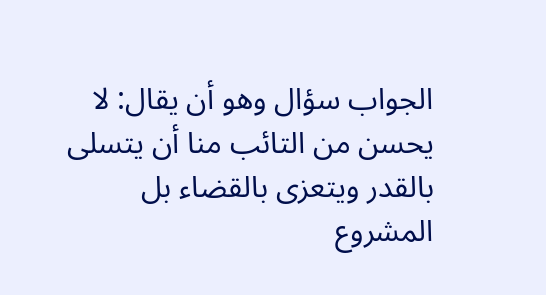الجواب سؤال وهو أن يقال: لا يحسن من التائب منا أن يتسلى بالقدر ويتعزى بالقضاء بل المشروع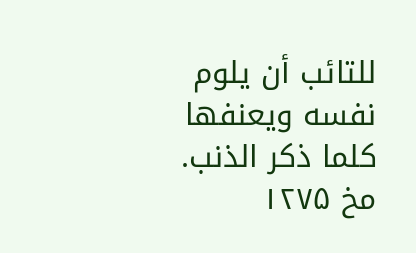للتائب أن يلوم نفسه ويعنفها كلما ذكر الذنب.
مخ ۱۲۷۵